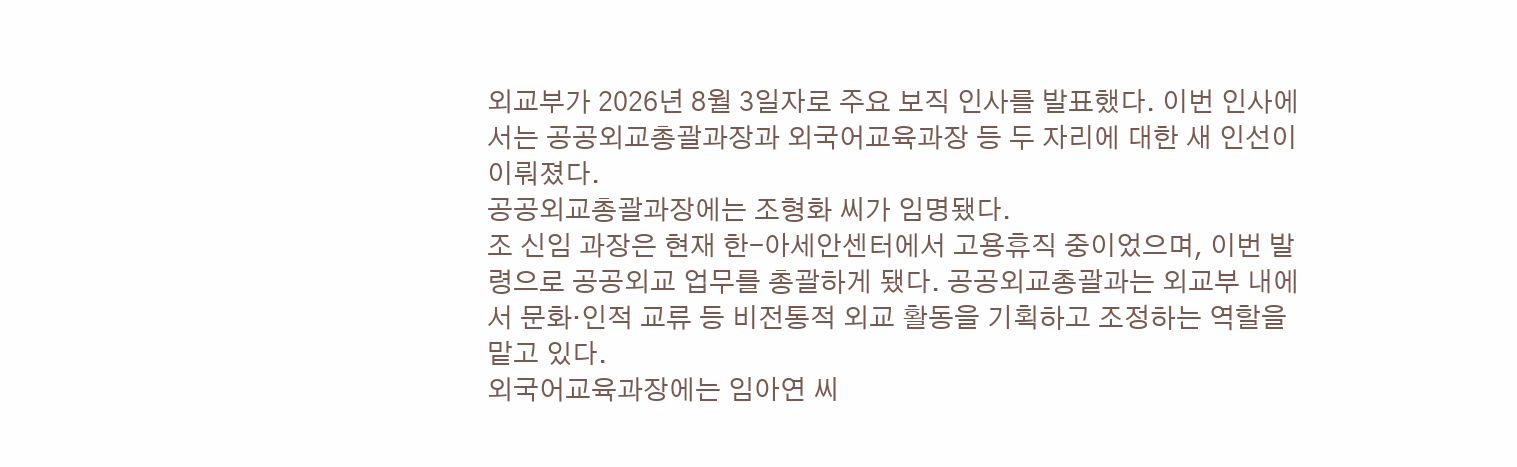외교부가 2026년 8월 3일자로 주요 보직 인사를 발표했다. 이번 인사에서는 공공외교총괄과장과 외국어교육과장 등 두 자리에 대한 새 인선이 이뤄졌다.
공공외교총괄과장에는 조형화 씨가 임명됐다.
조 신임 과장은 현재 한-아세안센터에서 고용휴직 중이었으며, 이번 발령으로 공공외교 업무를 총괄하게 됐다. 공공외교총괄과는 외교부 내에서 문화·인적 교류 등 비전통적 외교 활동을 기획하고 조정하는 역할을 맡고 있다.
외국어교육과장에는 임아연 씨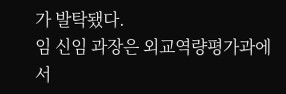가 발탁됐다.
임 신임 과장은 외교역량평가과에서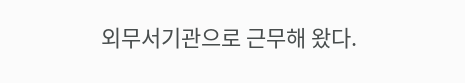외무서기관으로 근무해 왔다.